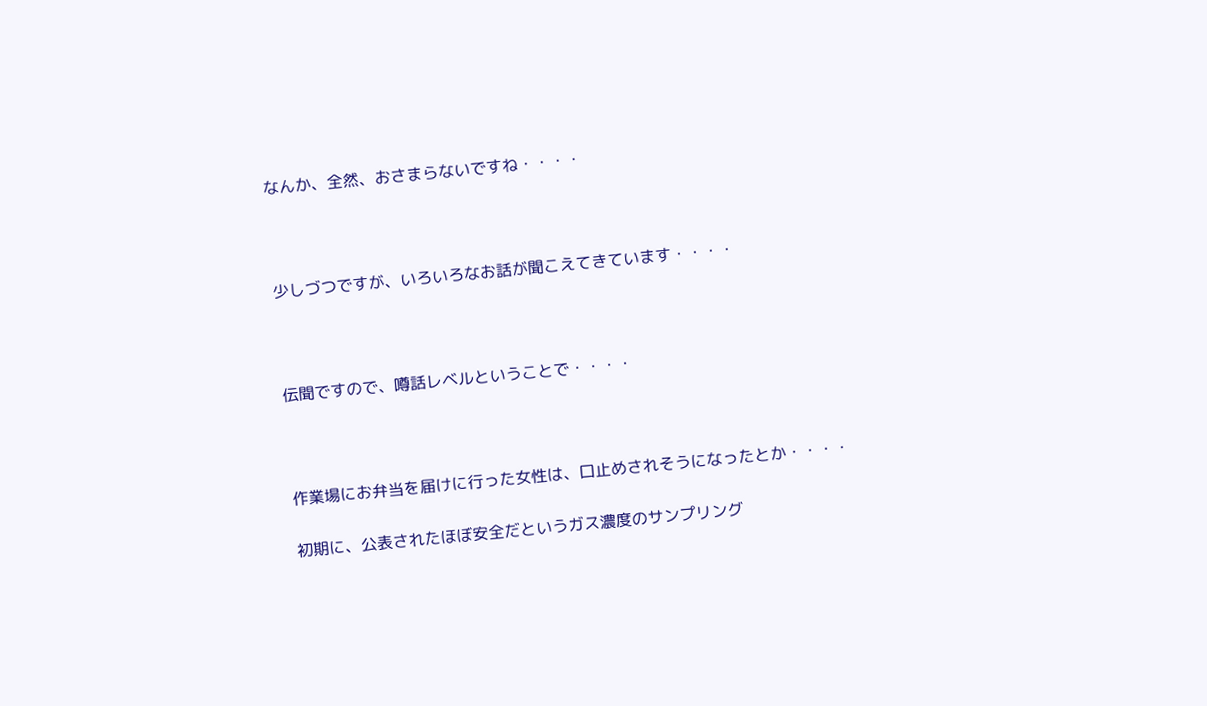なんか、全然、おさまらないですね・・・・



少しづつですが、いろいろなお話が聞こえてきています・・・・



伝聞ですので、噂話レベルということで・・・・



作業場にお弁当を届けに行った女性は、口止めされそうになったとか・・・・

初期に、公表されたほぼ安全だというガス濃度のサンプリング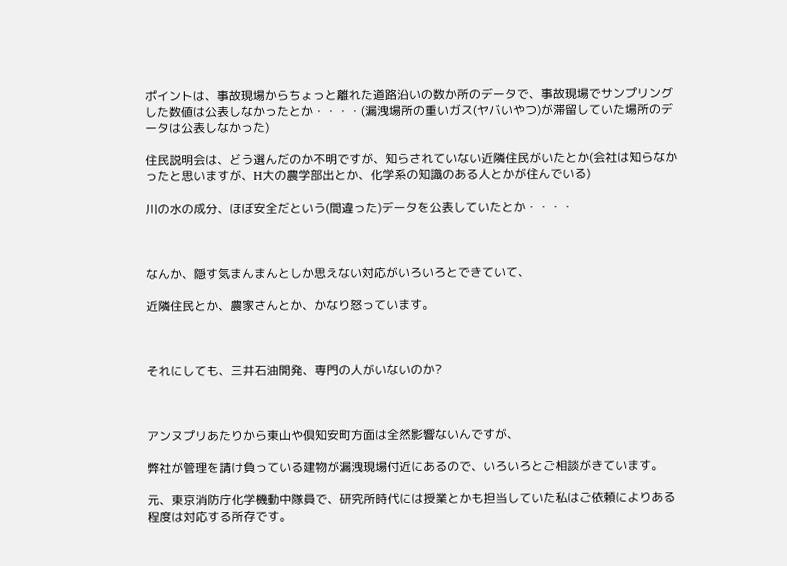ポイントは、事故現場からちょっと離れた道路沿いの数か所のデータで、事故現場でサンプリングした数値は公表しなかったとか・・・・(漏洩場所の重いガス(ヤバいやつ)が滞留していた場所のデータは公表しなかった)

住民説明会は、どう選んだのか不明ですが、知らされていない近隣住民がいたとか(会社は知らなかったと思いますが、H大の農学部出とか、化学系の知識のある人とかが住んでいる)

川の水の成分、ほぼ安全だという(間違った)データを公表していたとか・・・・



なんか、隠す気まんまんとしか思えない対応がいろいろとできていて、

近隣住民とか、農家さんとか、かなり怒っています。



それにしても、三井石油開発、専門の人がいないのか?



アンヌプリあたりから東山や倶知安町方面は全然影響ないんですが、

弊社が管理を請け負っている建物が漏洩現場付近にあるので、いろいろとご相談がきています。

元、東京消防庁化学機動中隊員で、研究所時代には授業とかも担当していた私はご依頼によりある程度は対応する所存です。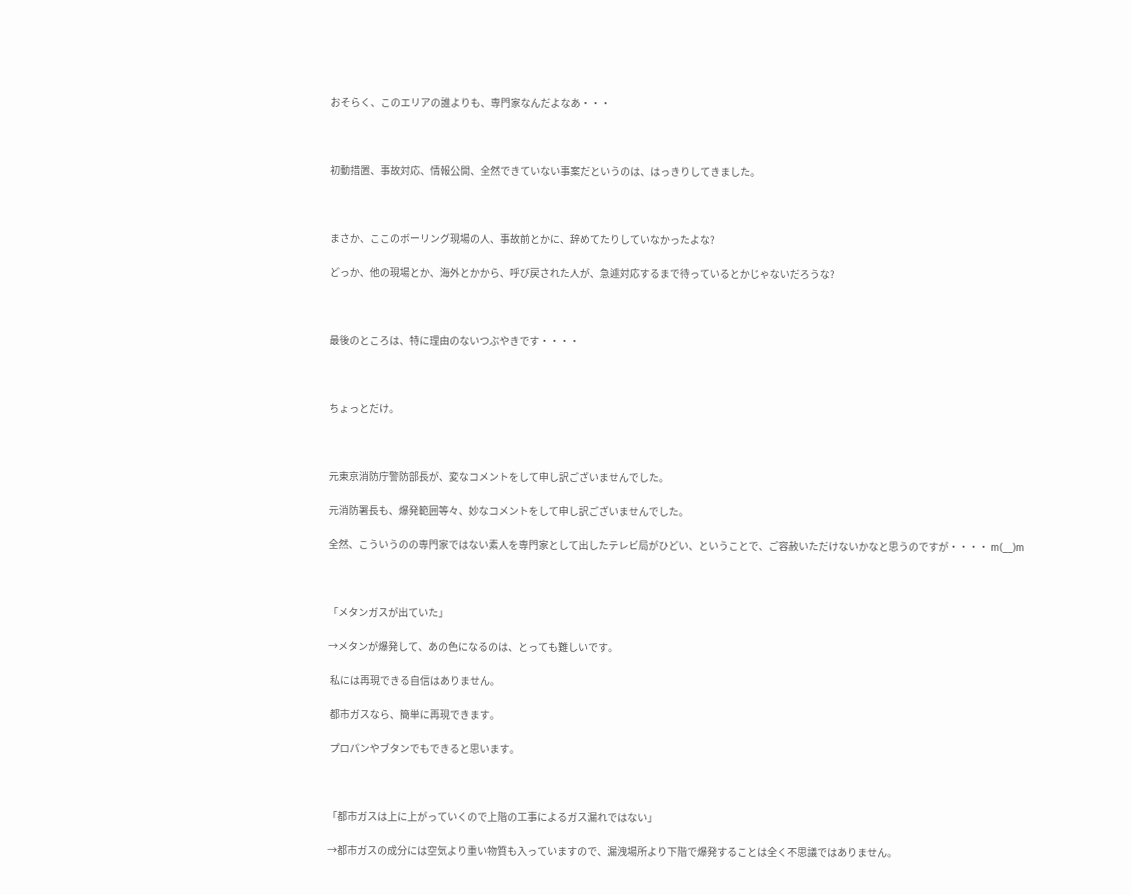おそらく、このエリアの誰よりも、専門家なんだよなあ・・・



初動措置、事故対応、情報公開、全然できていない事案だというのは、はっきりしてきました。



まさか、ここのボーリング現場の人、事故前とかに、辞めてたりしていなかったよな?

どっか、他の現場とか、海外とかから、呼び戻された人が、急遽対応するまで待っているとかじゃないだろうな?



最後のところは、特に理由のないつぶやきです・・・・



ちょっとだけ。



元東京消防庁警防部長が、変なコメントをして申し訳ございませんでした。

元消防署長も、爆発範囲等々、妙なコメントをして申し訳ございませんでした。

全然、こういうのの専門家ではない素人を専門家として出したテレビ局がひどい、ということで、ご容赦いただけないかなと思うのですが・・・・ m(__)m



「メタンガスが出ていた」

→メタンが爆発して、あの色になるのは、とっても難しいです。

 私には再現できる自信はありません。

 都市ガスなら、簡単に再現できます。

 プロパンやブタンでもできると思います。



「都市ガスは上に上がっていくので上階の工事によるガス漏れではない」

→都市ガスの成分には空気より重い物質も入っていますので、漏洩場所より下階で爆発することは全く不思議ではありません。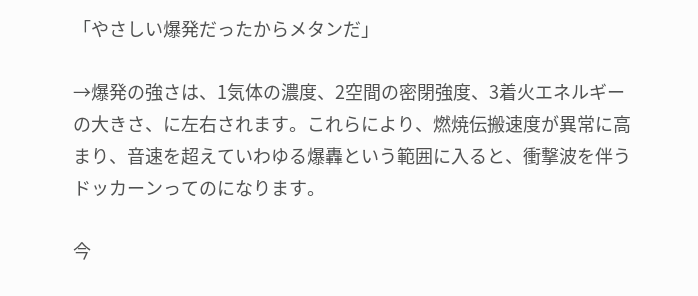「やさしい爆発だったからメタンだ」

→爆発の強さは、1気体の濃度、2空間の密閉強度、3着火エネルギーの大きさ、に左右されます。これらにより、燃焼伝搬速度が異常に高まり、音速を超えていわゆる爆轟という範囲に入ると、衝撃波を伴うドッカーンってのになります。

今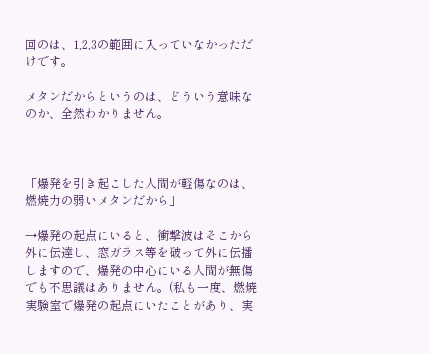回のは、1,2,3の範囲に入っていなかっただけです。

メタンだからというのは、どういう意味なのか、全然わかりません。



「爆発を引き起こした人間が軽傷なのは、燃焼力の弱いメタンだから」

→爆発の起点にいると、衝撃波はそこから外に伝達し、窓ガラス等を破って外に伝播しますので、爆発の中心にいる人間が無傷でも不思議はありません。(私も一度、燃焼実験室で爆発の起点にいたことがあり、実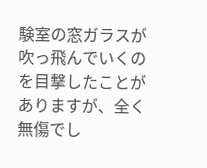験室の窓ガラスが吹っ飛んでいくのを目撃したことがありますが、全く無傷でし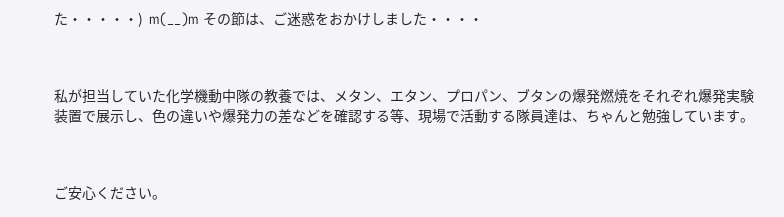た・・・・・)  m(__)m その節は、ご迷惑をおかけしました・・・・



私が担当していた化学機動中隊の教養では、メタン、エタン、プロパン、ブタンの爆発燃焼をそれぞれ爆発実験装置で展示し、色の違いや爆発力の差などを確認する等、現場で活動する隊員達は、ちゃんと勉強しています。



ご安心ください。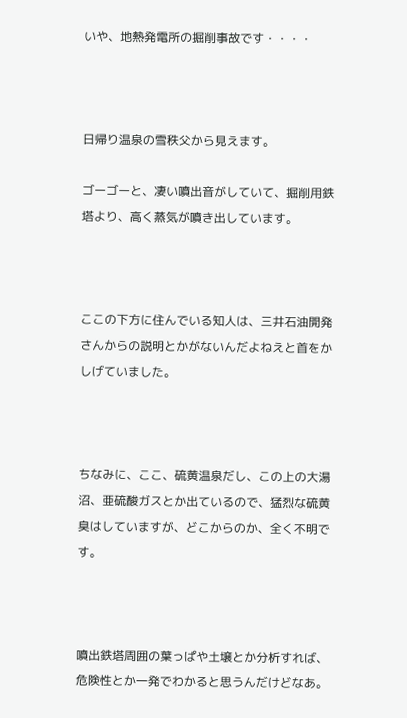いや、地熱発電所の掘削事故です・・・・



日帰り温泉の雪秩父から見えます。

ゴーゴーと、凄い噴出音がしていて、掘削用鉄塔より、高く蒸気が噴き出しています。



ここの下方に住んでいる知人は、三井石油開発さんからの説明とかがないんだよねえと首をかしげていました。



ちなみに、ここ、硫黄温泉だし、この上の大湯沼、亜硫酸ガスとか出ているので、猛烈な硫黄臭はしていますが、どこからのか、全く不明です。



噴出鉄塔周囲の葉っぱや土壌とか分析すれば、危険性とか一発でわかると思うんだけどなあ。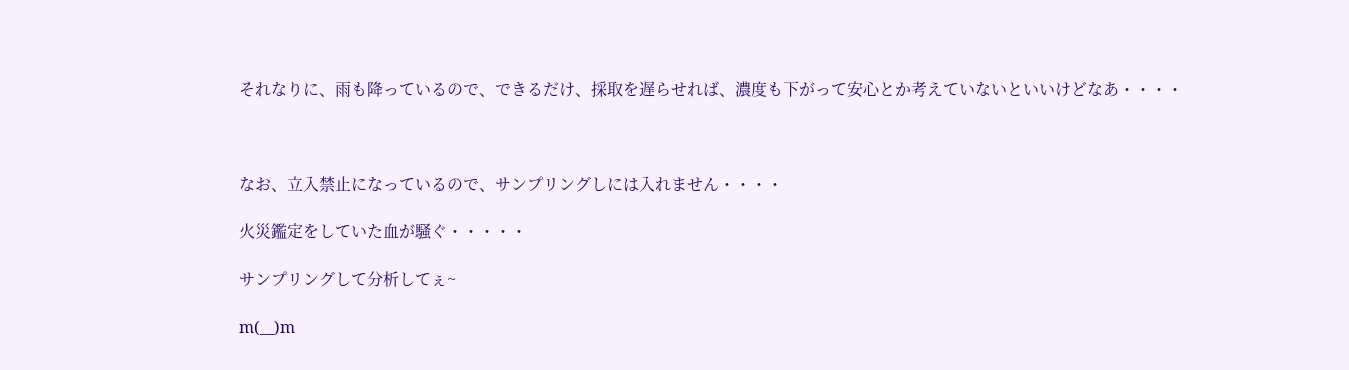それなりに、雨も降っているので、できるだけ、採取を遅らせれば、濃度も下がって安心とか考えていないといいけどなあ・・・・



なお、立入禁止になっているので、サンプリングしには入れません・・・・

火災鑑定をしていた血が騒ぐ・・・・・

サンプリングして分析してぇ~

m(__)m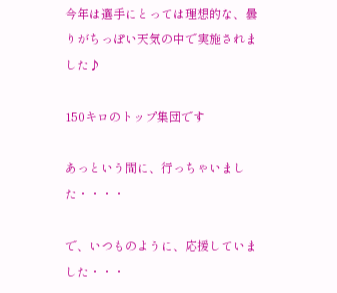今年は選手にとっては理想的な、曇りがちっぽい天気の中で実施されました♪

150キロのトップ集団です

あっという間に、行っちゃいました・・・・

で、いつものように、応援していました・・・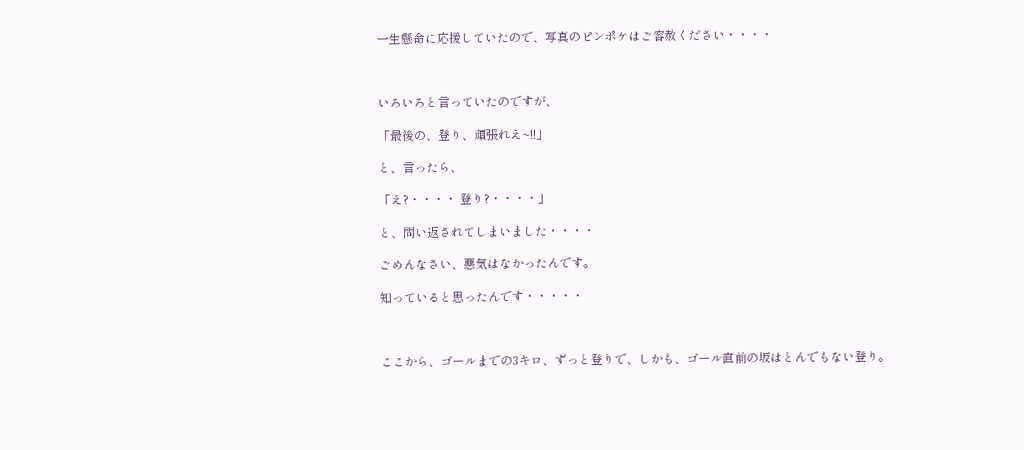一生懸命に応援していたので、写真のピンポケはご容赦ください・・・・



いろいろと言っていたのですが、

「最後の、登り、頑張れえ~!!」

と、言ったら、

「え?・・・・ 登り?・・・・」

と、問い返されてしまいました・・・・

ごめんなさい、悪気はなかったんです。

知っていると思ったんです・・・・・



ここから、ゴールまでの3キロ、ずっと登りで、しかも、ゴール直前の坂はとんでもない登り。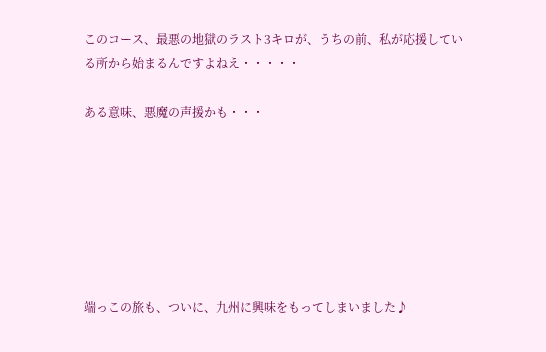このコース、最悪の地獄のラスト3キロが、うちの前、私が応援している所から始まるんですよねえ・・・・・

ある意味、悪魔の声援かも・・・







端っこの旅も、ついに、九州に興味をもってしまいました♪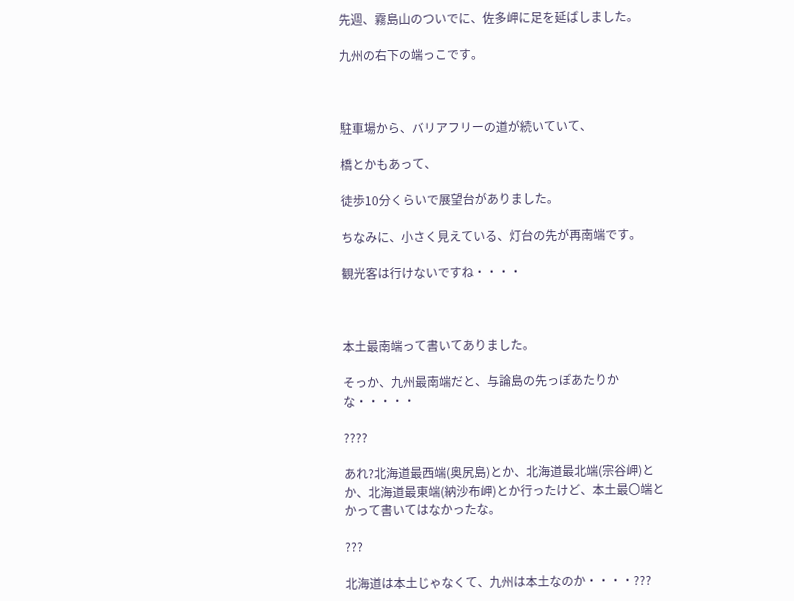先週、霧島山のついでに、佐多岬に足を延ばしました。

九州の右下の端っこです。



駐車場から、バリアフリーの道が続いていて、

橋とかもあって、

徒歩10分くらいで展望台がありました。

ちなみに、小さく見えている、灯台の先が再南端です。

観光客は行けないですね・・・・



本土最南端って書いてありました。

そっか、九州最南端だと、与論島の先っぽあたりかな・・・・・

????

あれ?北海道最西端(奥尻島)とか、北海道最北端(宗谷岬)とか、北海道最東端(納沙布岬)とか行ったけど、本土最〇端とかって書いてはなかったな。

???

北海道は本土じゃなくて、九州は本土なのか・・・・???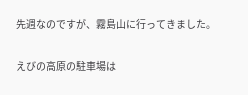先週なのですが、霧島山に行ってきました。

えびの高原の駐車場は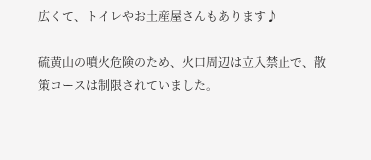広くて、トイレやお土産屋さんもあります♪

硫黄山の噴火危険のため、火口周辺は立入禁止で、散策コースは制限されていました。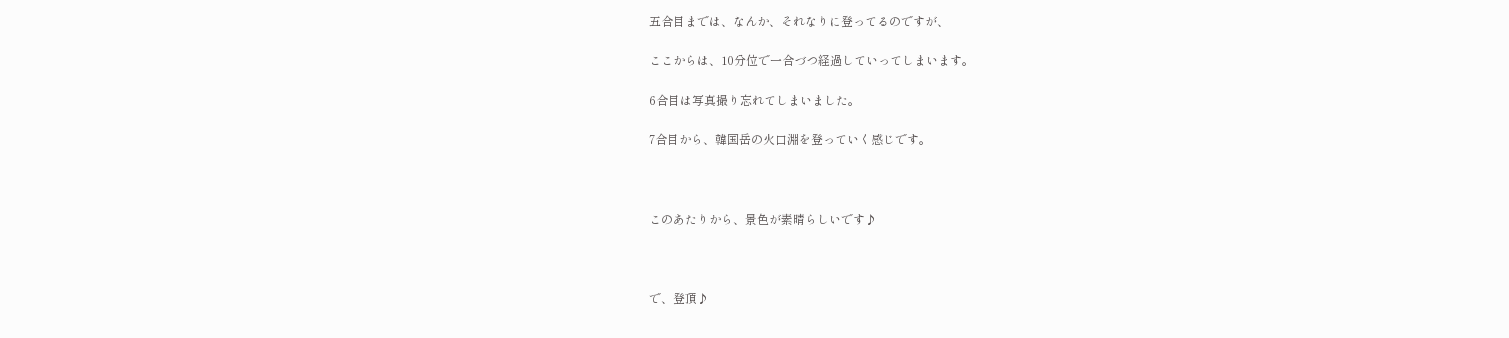五合目までは、なんか、それなりに登ってるのですが、

ここからは、10分位で一合づつ経過していってしまいます。

6合目は写真撮り忘れてしまいました。

7合目から、韓国岳の火口淵を登っていく感じです。



このあたりから、景色が素晴らしいです♪



で、登頂♪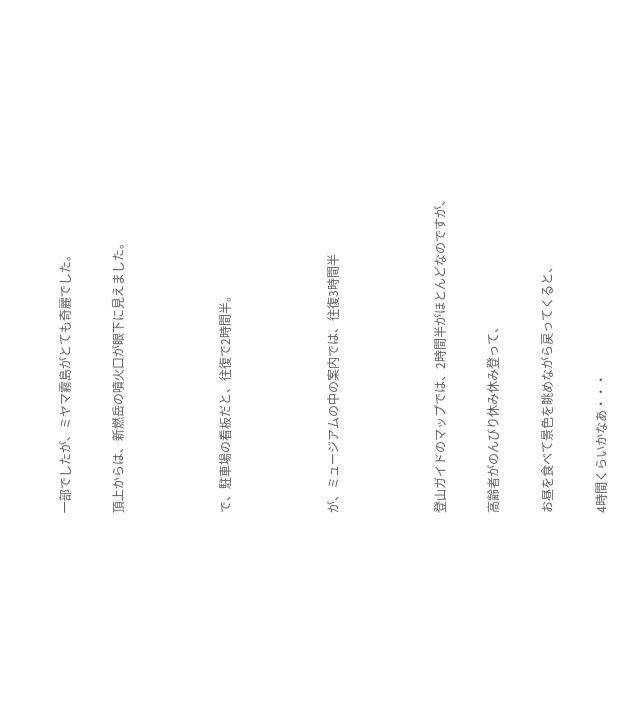一部でしたが、ミヤマ霧島がとても奇麗でした。

頂上からは、新燃岳の噴火口が眼下に見えました。



で、駐車場の看板だと、往復で2時間半。



が、ミュージアムの中の案内では、往復3時間半



登山ガイドのマップでは、2時間半がほとんどなのですが、

高齢者がのんびり休み休み登って、

お昼を食べて景色を眺めながら戻ってくると、

4時間くらいかなあ・・・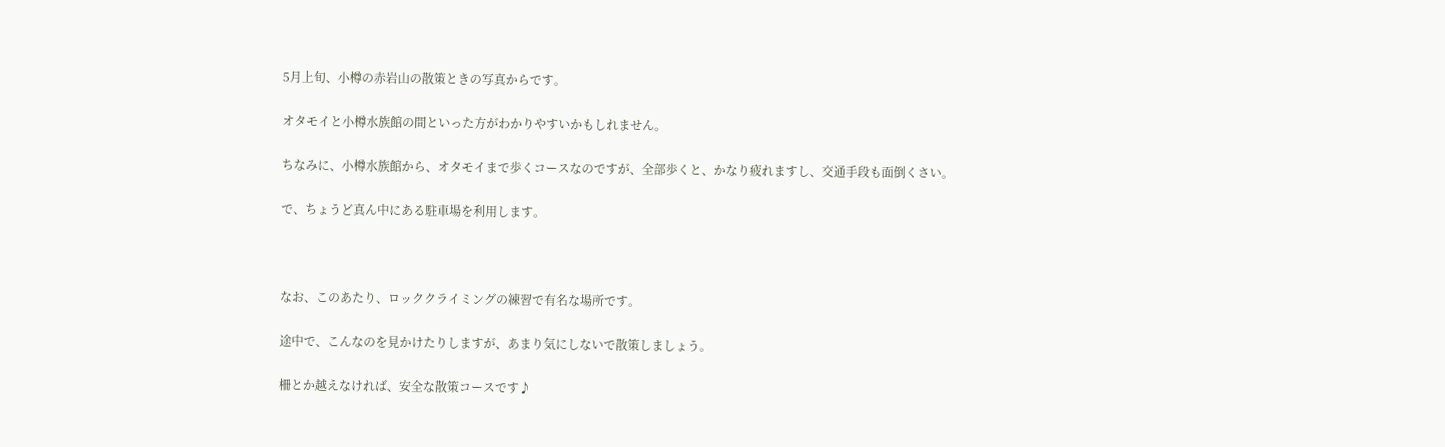5月上旬、小樽の赤岩山の散策ときの写真からです。

オタモイと小樽水族館の間といった方がわかりやすいかもしれません。

ちなみに、小樽水族館から、オタモイまで歩くコースなのですが、全部歩くと、かなり疲れますし、交通手段も面倒くさい。

で、ちょうど真ん中にある駐車場を利用します。



なお、このあたり、ロッククライミングの練習で有名な場所です。

途中で、こんなのを見かけたりしますが、あまり気にしないで散策しましょう。

柵とか越えなければ、安全な散策コースです♪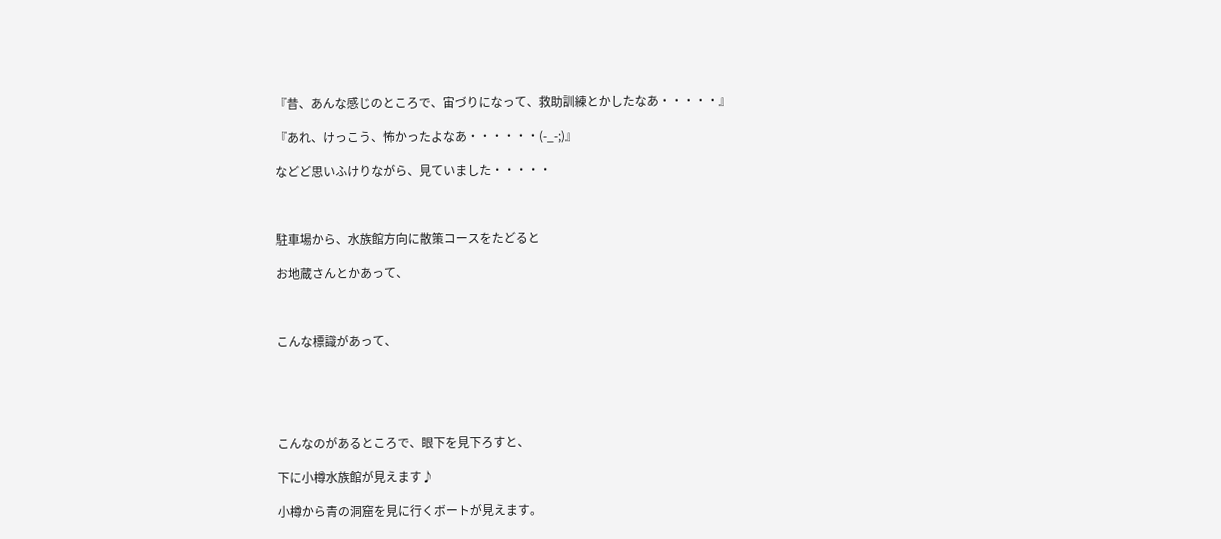『昔、あんな感じのところで、宙づりになって、救助訓練とかしたなあ・・・・・』

『あれ、けっこう、怖かったよなあ・・・・・・(-_-;)』

などど思いふけりながら、見ていました・・・・・



駐車場から、水族館方向に散策コースをたどると

お地蔵さんとかあって、



こんな標識があって、





こんなのがあるところで、眼下を見下ろすと、

下に小樽水族館が見えます♪

小樽から青の洞窟を見に行くボートが見えます。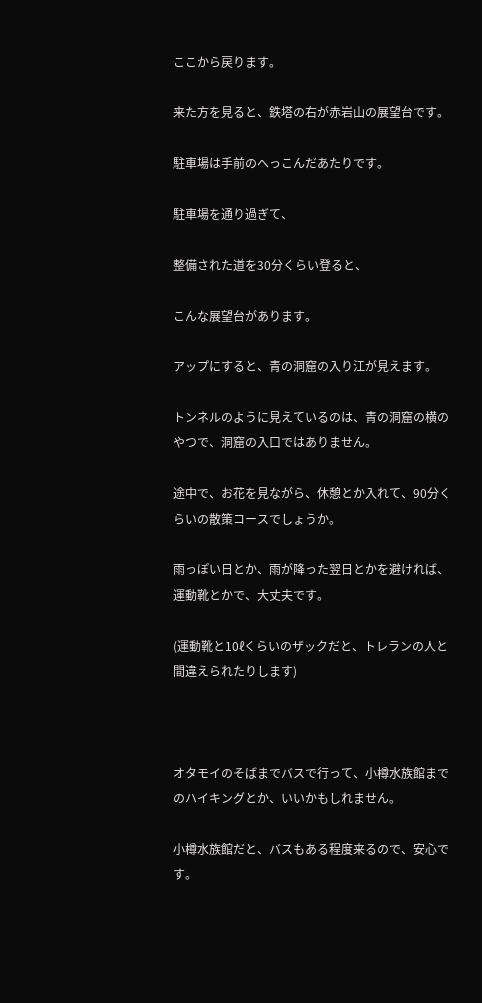ここから戻ります。

来た方を見ると、鉄塔の右が赤岩山の展望台です。

駐車場は手前のへっこんだあたりです。

駐車場を通り過ぎて、

整備された道を30分くらい登ると、

こんな展望台があります。

アップにすると、青の洞窟の入り江が見えます。

トンネルのように見えているのは、青の洞窟の横のやつで、洞窟の入口ではありません。

途中で、お花を見ながら、休憩とか入れて、90分くらいの散策コースでしょうか。

雨っぽい日とか、雨が降った翌日とかを避ければ、運動靴とかで、大丈夫です。

(運動靴と10ℓくらいのザックだと、トレランの人と間違えられたりします)



オタモイのそばまでバスで行って、小樽水族館までのハイキングとか、いいかもしれません。

小樽水族館だと、バスもある程度来るので、安心です。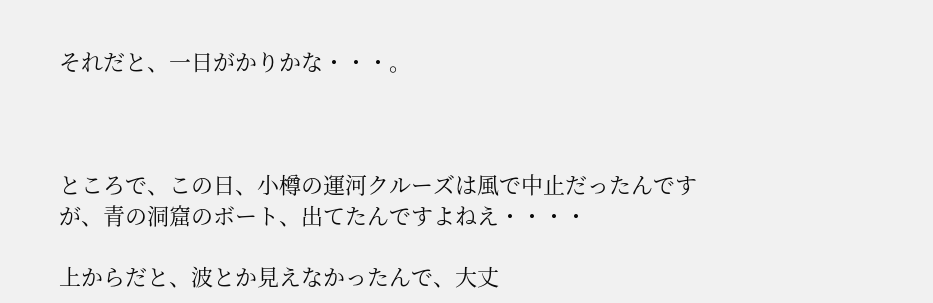それだと、一日がかりかな・・・。



ところで、この日、小樽の運河クルーズは風で中止だったんですが、青の洞窟のボート、出てたんですよねえ・・・・

上からだと、波とか見えなかったんで、大丈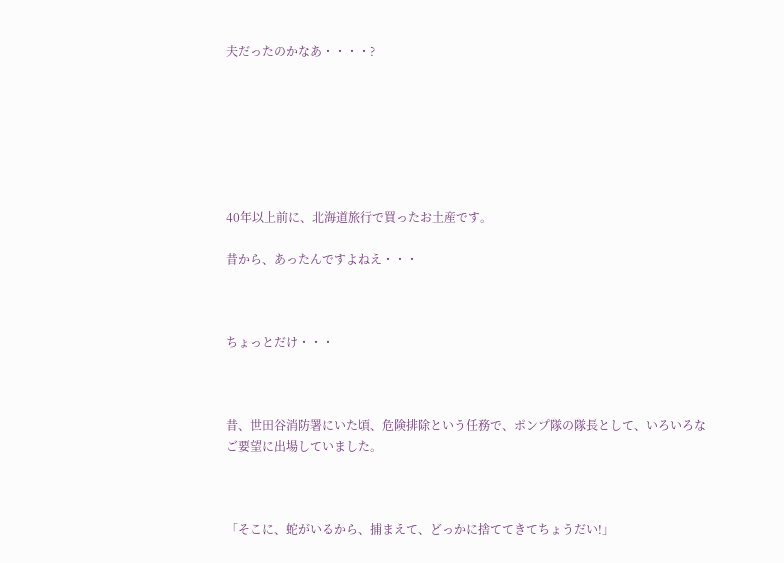夫だったのかなあ・・・・?







40年以上前に、北海道旅行で買ったお土産です。

昔から、あったんですよねえ・・・



ちょっとだけ・・・



昔、世田谷消防署にいた頃、危険排除という任務で、ポンプ隊の隊長として、いろいろなご要望に出場していました。



「そこに、蛇がいるから、捕まえて、どっかに捨ててきてちょうだい!」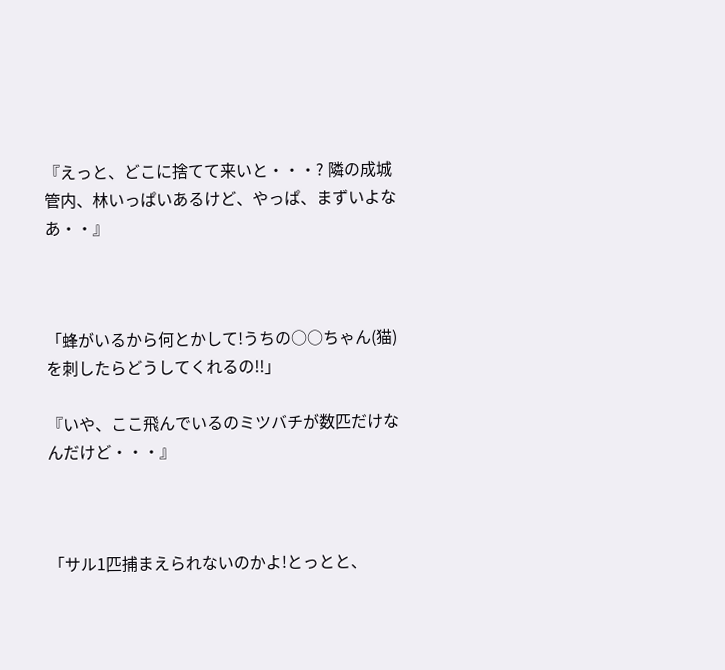『えっと、どこに捨てて来いと・・・? 隣の成城管内、林いっぱいあるけど、やっぱ、まずいよなあ・・』



「蜂がいるから何とかして!うちの○○ちゃん(猫)を刺したらどうしてくれるの!!」

『いや、ここ飛んでいるのミツバチが数匹だけなんだけど・・・』



「サル1匹捕まえられないのかよ!とっとと、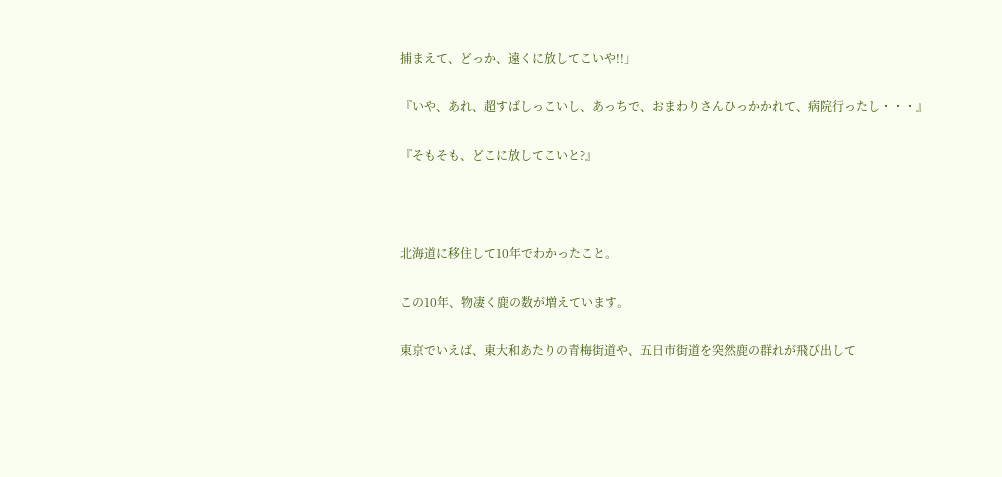捕まえて、どっか、遠くに放してこいや!!」

『いや、あれ、超すばしっこいし、あっちで、おまわりさんひっかかれて、病院行ったし・・・』

『そもそも、どこに放してこいと?』



北海道に移住して10年でわかったこと。

この10年、物凄く鹿の数が増えています。

東京でいえば、東大和あたりの青梅街道や、五日市街道を突然鹿の群れが飛び出して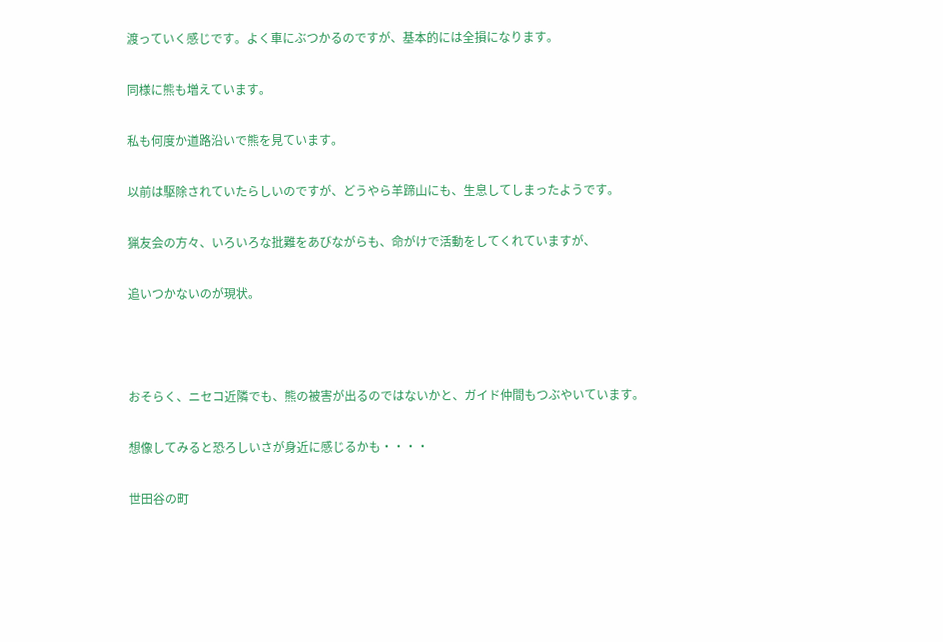渡っていく感じです。よく車にぶつかるのですが、基本的には全損になります。

同様に熊も増えています。

私も何度か道路沿いで熊を見ています。

以前は駆除されていたらしいのですが、どうやら羊蹄山にも、生息してしまったようです。

猟友会の方々、いろいろな批難をあびながらも、命がけで活動をしてくれていますが、

追いつかないのが現状。



おそらく、ニセコ近隣でも、熊の被害が出るのではないかと、ガイド仲間もつぶやいています。

想像してみると恐ろしいさが身近に感じるかも・・・・

世田谷の町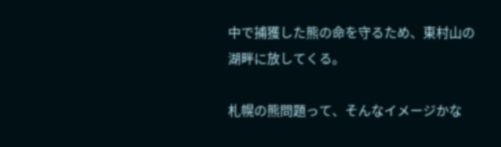中で捕獲した熊の命を守るため、東村山の湖畔に放してくる。

札幌の熊問題って、そんなイメージかな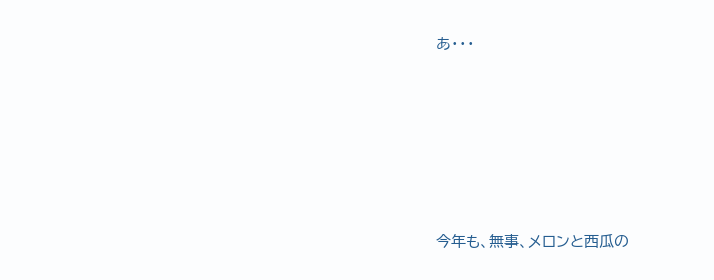あ・・・











今年も、無事、メロンと西瓜の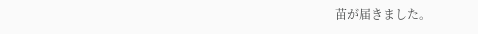苗が届きました。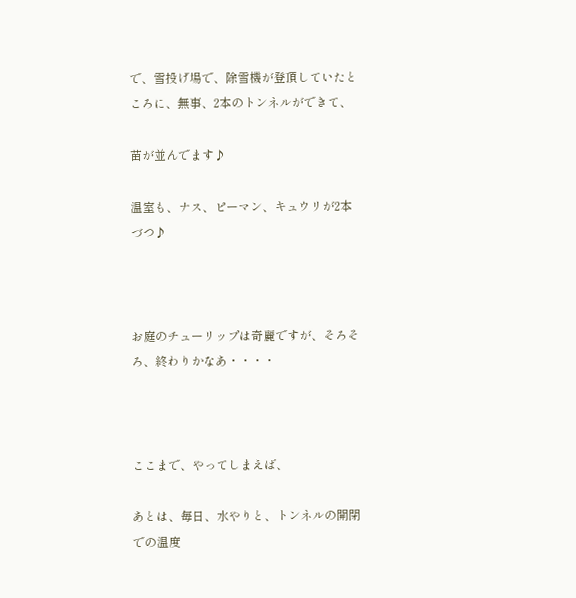で、雪投げ場で、除雪機が登頂していたところに、無事、2本のトンネルができて、

苗が並んでます♪

温室も、ナス、ピーマン、キュウリが2本づつ♪



お庭のチューリップは奇麗ですが、そろそろ、終わりかなあ・・・・



ここまで、やってしまえば、

あとは、毎日、水やりと、トンネルの開閉での温度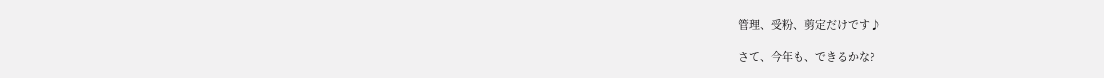管理、受粉、剪定だけです♪

さて、今年も、できるかな?